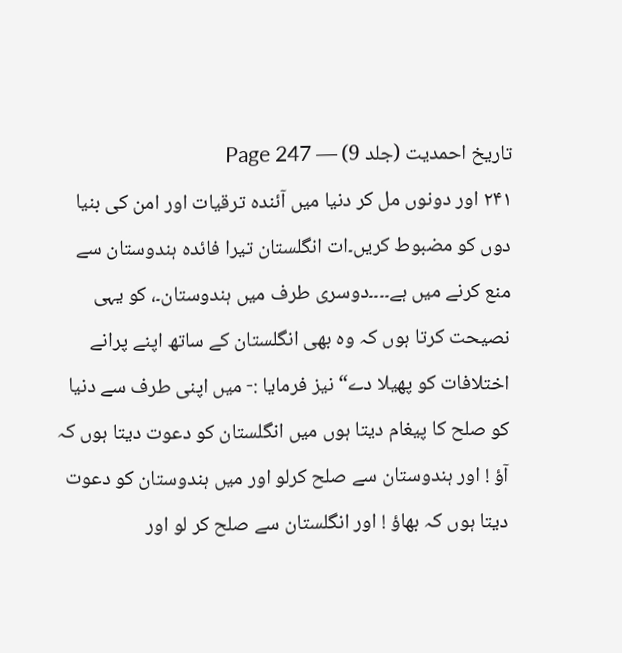تاریخ احمدیت (جلد 9) — Page 247
۲۴۱ اور دونوں مل کر دنیا میں آئندہ ترقیات اور امن کی بنیا دوں کو مضبوط کریں۔ات انگلستان تیرا فائدہ ہندوستان سے منع کرنے میں ہے۔۔۔۔دوسری طرف میں ہندوستان۔، کو یہی نصیحت کرتا ہوں کہ وہ بھی انگلستان کے ساتھ اپنے پرانے اختلافات کو پھیلا دے“ نیز فرمایا :- میں اپنی طرف سے دنیا کو صلح کا پیغام دیتا ہوں میں انگلستان کو دعوت دیتا ہوں کہ آؤ ! اور ہندوستان سے صلح کرلو اور میں ہندوستان کو دعوت دیتا ہوں کہ بھاؤ ! اور انگلستان سے صلح کر لو اور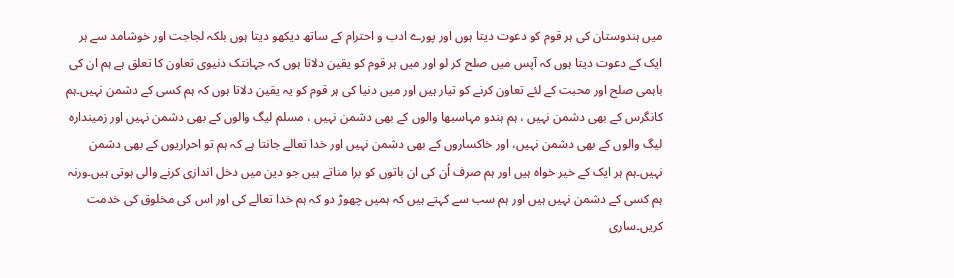میں ہندوستان کی ہر قوم کو دعوت دیتا ہوں اور پورے ادب و احترام کے ساتھ دیکھو دیتا ہوں بلکہ لجاجت اور خوشامد سے ہر ایک کے دعوت دیتا ہوں کہ آپس میں صلح کر لو اور میں ہر قوم کو یقین دلاتا ہوں کہ جہانتک دنیوی تعاون کا تعلق ہے ہم ان کی باہمی صلح اور محبت کے لئے تعاون کرنے کو تیار ہیں اور میں دنیا کی ہر قوم کو یہ یقین دلاتا ہوں کہ ہم کسی کے دشمن نہیں۔ہم کانگرس کے بھی دشمن نہیں ، ہم ہندو مہاسبھا والوں کے بھی دشمن نہیں ، مسلم لیگ والوں کے بھی دشمن نہیں اور زمیندارہ لیگ والوں کے بھی دشمن نہیں، اور خاکساروں کے بھی دشمن نہیں اور خدا تعالے جانتا ہے کہ ہم تو احراریوں کے بھی دشمن نہیں۔ہم ہر ایک کے خیر خواہ ہیں اور ہم صرف اُن کی ان باتوں کو برا مناتے ہیں جو دین میں دخل اندازی کرنے والی ہوتی ہیں۔ورنہ ہم کسی کے دشمن نہیں ہیں اور ہم سب سے کہتے ہیں کہ ہمیں چھوڑ دو کہ ہم خدا تعالے کی اور اس کی مخلوق کی خدمت کریں۔ساری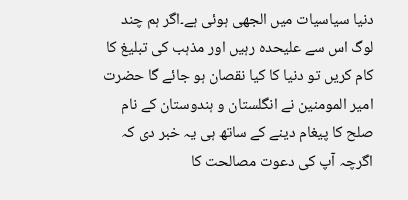دنیا سیاسیات میں الجھی ہوئی ہے۔اگر ہم چند لوگ اس سے علیحدہ رہیں اور مذہب کی تبلیغ کا کام کریں تو دنیا کا کیا نقصان ہو جائے گا حضرت امیر المومنین نے انگلستان و ہندوستان کے نام صلح کا پیغام دینے کے ساتھ ہی یہ خبر دی کہ اگرچہ آپ کی دعوت مصالحت کا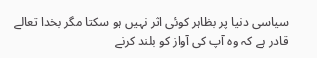سیاسی دنیا پر بظاہر کوئی اثر نہیں ہو سکتا مگر بخدا تعالے قادر ہے کہ وہ آپ کی آواز کو بلند کرنے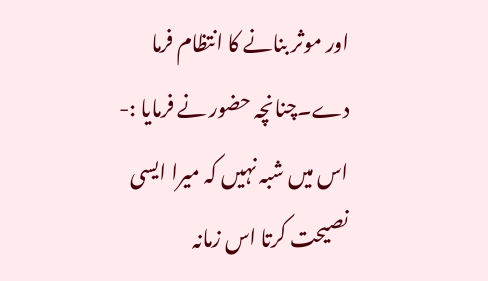اور موثر بنانے کا انتظام فرما دے۔چنانچہ حضور نے فرمایا :- اس میں شبہ نہیں کہ میرا ایسی نصیحت کرتا اس زمانہ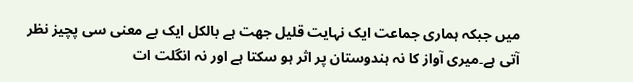میں جبکہ ہماری جماعت ایک نہایت قلیل جهت ہے بالکل ایک بے معنی سی پچیز نظر آتی ہے۔میری آواز کا نہ ہندوستان پر اثر ہو سکتا ہے اور نہ انگلت ات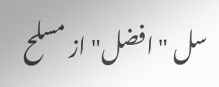سل "افضل" از مسلح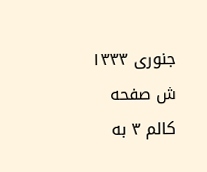جنوری ۱۳۳۳ ش صفحه کالم ۳ به